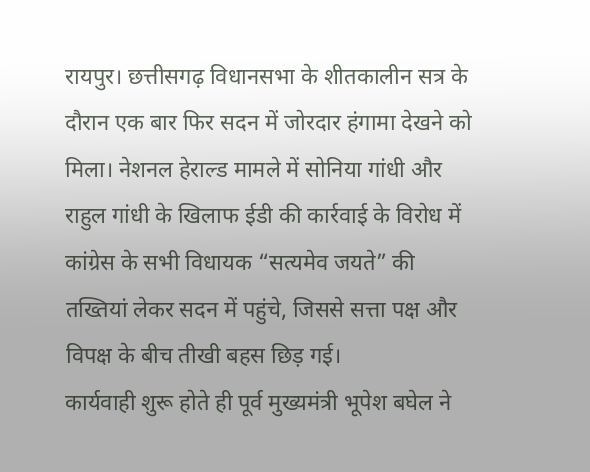रायपुर। छत्तीसगढ़ विधानसभा के शीतकालीन सत्र के दौरान एक बार फिर सदन में जोरदार हंगामा देखने को मिला। नेशनल हेराल्ड मामले में सोनिया गांधी और राहुल गांधी के खिलाफ ईडी की कार्रवाई के विरोध में कांग्रेस के सभी विधायक “सत्यमेव जयते” की तख्तियां लेकर सदन में पहुंचे, जिससे सत्ता पक्ष और विपक्ष के बीच तीखी बहस छिड़ गई।
कार्यवाही शुरू होते ही पूर्व मुख्यमंत्री भूपेश बघेल ने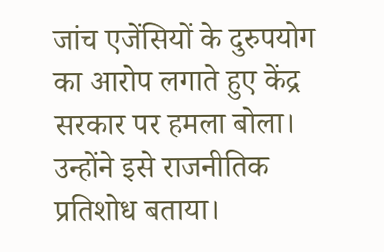जांच एजेंसियों के दुरुपयोग का आरोप लगाते हुए केंद्र सरकार पर हमला बोला। उन्होंने इसे राजनीतिक प्रतिशोध बताया।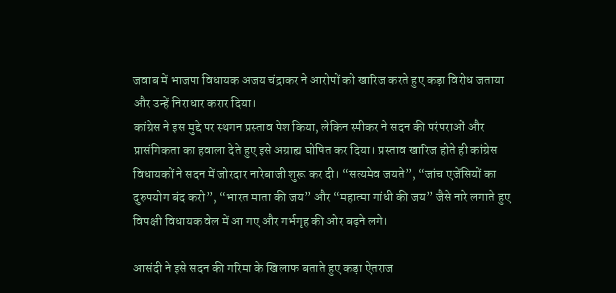जवाब में भाजपा विधायक अजय चंद्राकर ने आरोपों को खारिज करते हुए कड़ा विरोध जताया और उन्हें निराधार करार दिया।
कांग्रेस ने इस मुद्दे पर स्थगन प्रस्ताव पेश किया, लेकिन स्पीकर ने सदन की परंपराओं और प्रासंगिकता का हवाला देते हुए इसे अग्राह्य घोषित कर दिया। प्रस्ताव खारिज होते ही कांग्रेस विधायकों ने सदन में जोरदार नारेबाजी शुरू कर दी। “सत्यमेव जयते”, “जांच एजेंसियों का दुरुपयोग बंद करो”, “भारत माता की जय” और “महात्मा गांधी की जय” जैसे नारे लगाते हुए विपक्षी विधायक वेल में आ गए और गर्भगृह की ओर बढ़ने लगे।

आसंदी ने इसे सदन की गरिमा के खिलाफ बताते हुए कड़ा ऐतराज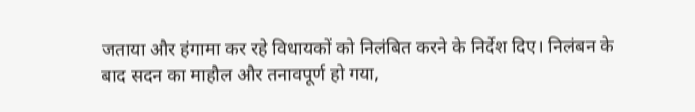जताया और हंगामा कर रहे विधायकों को निलंबित करने के निर्देश दिए। निलंबन के बाद सदन का माहौल और तनावपूर्ण हो गया,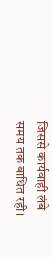जिससे कार्यवाही लंबे समय तक बाधित रही।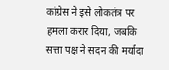कांग्रेस ने इसे लोकतंत्र पर हमला करार दिया, जबकि सत्ता पक्ष ने सदन की मर्यादा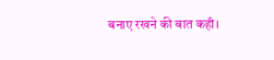बनाए रखने की बात कही।